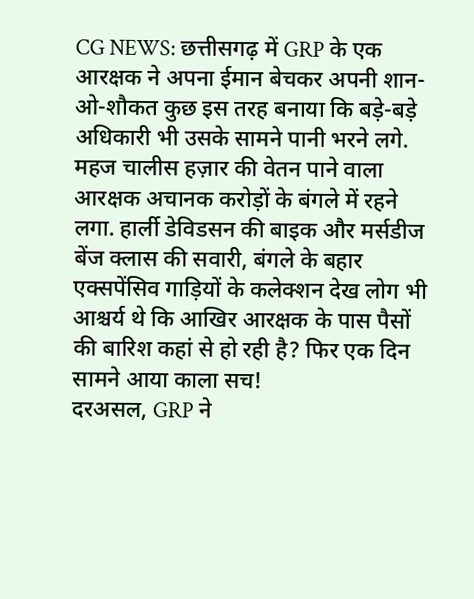CG NEWS: छत्तीसगढ़ में GRP के एक आरक्षक ने अपना ईमान बेचकर अपनी शान-ओ-शौकत कुछ इस तरह बनाया कि बड़े-बड़े अधिकारी भी उसके सामने पानी भरने लगे. महज चालीस हज़ार की वेतन पाने वाला आरक्षक अचानक करोड़ों के बंगले में रहने लगा. हार्ली डेविडसन की बाइक और मर्सडीज बेंज क्लास की सवारी, बंगले के बहार एक्सपेंसिव गाड़ियों के कलेक्शन देख लोग भी आश्चर्य थे कि आखिर आरक्षक के पास पैसों की बारिश कहां से हो रही है? फिर एक दिन सामने आया काला सच!
दरअसल, GRP ने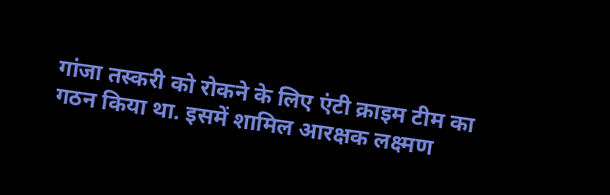गांजा तस्करी को रोकने के लिए एंटी क्राइम टीम का गठन किया था. इसमें शामिल आरक्षक लक्ष्मण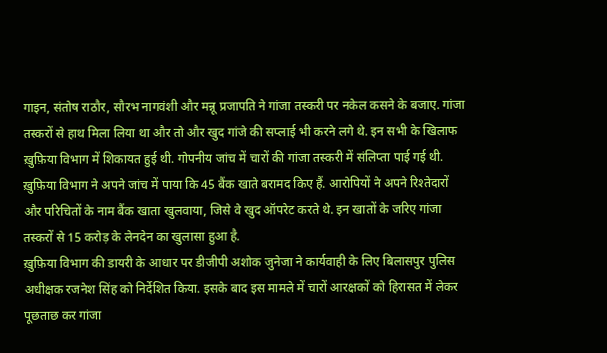गाइन, संतोष राठौर, सौरभ नागवंशी और मन्नू प्रजापति ने गांजा तस्करी पर नकेल कसने के बजाए. गांजा तस्करों से हाथ मिला लिया था और तो और खुद गांजे की सप्लाई भी करने लगे थे. इन सभी के खिलाफ ख़ुफ़िया विभाग में शिकायत हुई थी. गोपनीय जांच में चारों की गांजा तस्करी में संलिप्ता पाई गई थी. ख़ुफ़िया विभाग ने अपने जांच में पाया कि 45 बैंक खाते बरामद किए हैं. आरोपियों ने अपने रिश्तेदारों और परिचितों के नाम बैंक खाता खुलवाया, जिसे वे खुद ऑपरेट करते थे. इन खातों के जरिए गांजा तस्करों से 15 करोड़ के लेनदेन का खुलासा हुआ है.
ख़ुफ़िया विभाग की डायरी के आधार पर डीजीपी अशोक जुनेजा ने कार्यवाही के लिए बिलासपुर पुलिस अधीक्षक रजनेश सिंह को निर्देशित किया. इसके बाद इस मामले में चारों आरक्षकों को हिरासत में लेकर पूछताछ कर गांजा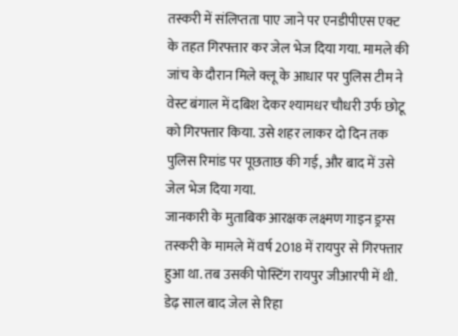तस्करी में संलिप्तता पाए जाने पर एनडीपीएस एक्ट के तहत गिरफ्तार कर जेल भेज दिया गया. मामले की जांच के दौरान मिले क्लू के आधार पर पुलिस टीम ने वेस्ट बंगाल में दबिश देकर श्यामधर चौधरी उर्फ छोटू को गिरफ्तार किया. उसे शहर लाकर दो दिन तक पुलिस रिमांड पर पूछताछ की गई, और बाद में उसे जेल भेज दिया गया.
जानकारी के मुताबिक आरक्षक लक्ष्मण गाइन ड्रग्स तस्करी के मामले में वर्ष 2018 में रायपुर से गिरफ्तार हुआ था. तब उसकी पोस्टिंग रायपुर जीआरपी में थी. डेढ़ साल बाद जेल से रिहा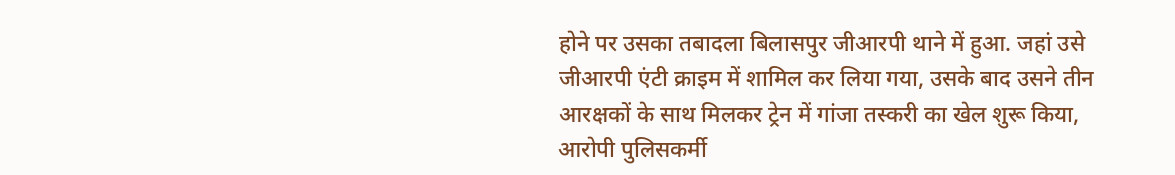होने पर उसका तबादला बिलासपुर जीआरपी थाने में हुआ. जहां उसे जीआरपी एंटी क्राइम में शामिल कर लिया गया, उसके बाद उसने तीन आरक्षकों के साथ मिलकर ट्रेन में गांजा तस्करी का खेल शुरू किया, आरोपी पुलिसकर्मी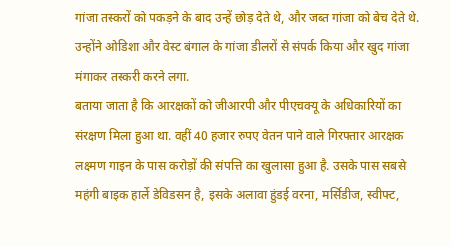गांजा तस्करों को पकड़ने के बाद उन्हें छोड़ देते थे, और जब्त गांजा को बेच देते थे. उन्होंने ओडिशा और वेस्ट बंगाल के गांजा डीलरों से संपर्क किया और खुद गांजा मंगाकर तस्करी करने लगा.
बताया जाता है कि आरक्षकों को जीआरपी और पीएचक्यू के अधिकारियों का संरक्षण मिला हुआ था. वहीं 40 हजार रुपए वेतन पाने वाले गिरफ्तार आरक्षक लक्ष्मण गाइन के पास करोड़ों की संपत्ति का खुलासा हुआ है. उसके पास सबसे महंगी बाइक हार्ले डेविडसन है, इसके अलावा हुंडई वरना, मर्सिडीज, स्वीफ्ट,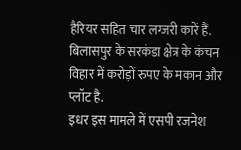हैरियर सहित चार लग्जरी कारें हैं. बिलासपुर के सरकंडा क्षेत्र के कंचन विहार में करोड़ों रुपए के मकान और प्लॉट है.
इधर इस मामले में एसपी रजनेश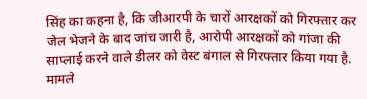सिंह का कहना है, कि जीआरपी के चारों आरक्षकों को गिरफ्तार कर जेल भेजने के बाद जांच जारी है, आरोपी आरक्षकों को गांजा की साप्लाई करने वाले डीलर को वेस्ट बंगाल से गिरफ्तार किया गया है. मामले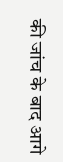की जांच के बाद आगे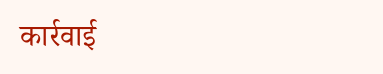कार्रवाई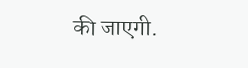की जाएगी.